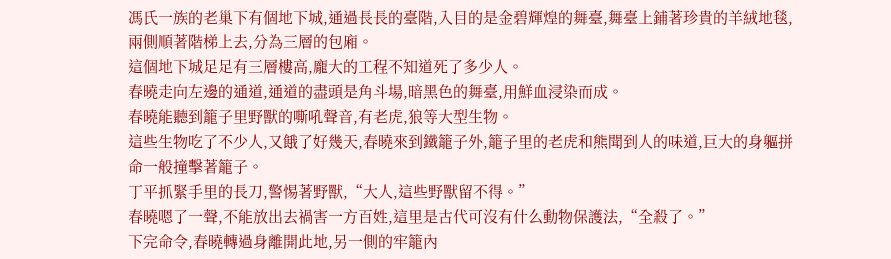馮氏一族的老巢下有個地下城,通過長長的臺階,入目的是金碧輝煌的舞臺,舞臺上鋪著珍貴的羊絨地毯,兩側順著階梯上去,分為三層的包廂。
這個地下城足足有三層樓高,龐大的工程不知道死了多少人。
春曉走向左邊的通道,通道的盡頭是角斗場,暗黑色的舞臺,用鮮血浸染而成。
春曉能聽到籠子里野獸的嘶吼聲音,有老虎,狼等大型生物。
這些生物吃了不少人,又餓了好幾天,春曉來到鐵籠子外,籠子里的老虎和熊聞到人的味道,巨大的身軀拼命一般撞擊著籠子。
丁平抓緊手里的長刀,警惕著野獸,“大人,這些野獸留不得。”
春曉嗯了一聲,不能放出去禍害一方百姓,這里是古代可沒有什么動物保護法,“全殺了。”
下完命令,春曉轉過身離開此地,另一側的牢籠內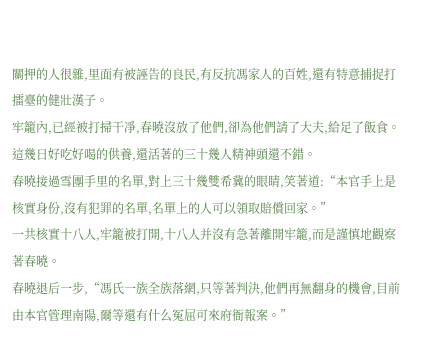關押的人很雜,里面有被誣告的良民,有反抗馮家人的百姓,還有特意捕捉打擂臺的健壯漢子。
牢籠內,已經被打掃干凈,春曉沒放了他們,卻為他們請了大夫,給足了飯食。
這幾日好吃好喝的供養,還活著的三十幾人精神頭還不錯。
春曉接過雪團手里的名單,對上三十幾雙希冀的眼睛,笑著道:“本官手上是核實身份,沒有犯罪的名單,名單上的人可以領取賠償回家。”
一共核實十八人,牢籠被打開,十八人并沒有急著離開牢籠,而是謹慎地觀察著春曉。
春曉退后一步,“馮氏一族全族落網,只等著判決,他們再無翻身的機會,目前由本官管理南陽,爾等還有什么冤屈可來府衙報案。”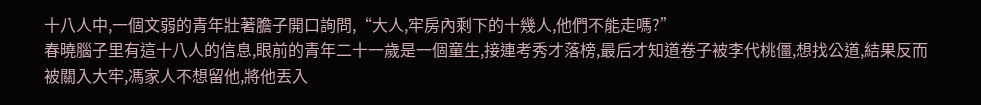十八人中,一個文弱的青年壯著膽子開口詢問,“大人,牢房內剩下的十幾人,他們不能走嗎?”
春曉腦子里有這十八人的信息,眼前的青年二十一歲是一個童生,接連考秀才落榜,最后才知道卷子被李代桃僵,想找公道,結果反而被關入大牢,馮家人不想留他,將他丟入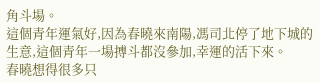角斗場。
這個青年運氣好,因為春曉來南陽,馮司北停了地下城的生意,這個青年一場搏斗都沒參加,幸運的活下來。
春曉想得很多只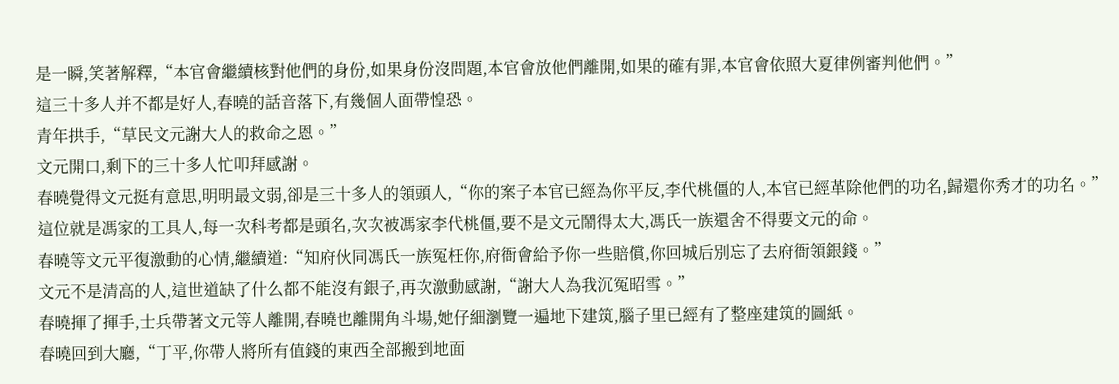是一瞬,笑著解釋,“本官會繼續核對他們的身份,如果身份沒問題,本官會放他們離開,如果的確有罪,本官會依照大夏律例審判他們。”
這三十多人并不都是好人,春曉的話音落下,有幾個人面帶惶恐。
青年拱手,“草民文元謝大人的救命之恩。”
文元開口,剩下的三十多人忙叩拜感謝。
春曉覺得文元挺有意思,明明最文弱,卻是三十多人的領頭人,“你的案子本官已經為你平反,李代桃僵的人,本官已經革除他們的功名,歸還你秀才的功名。”
這位就是馮家的工具人,每一次科考都是頭名,次次被馮家李代桃僵,要不是文元鬧得太大,馮氏一族還舍不得要文元的命。
春曉等文元平復激動的心情,繼續道:“知府伙同馮氏一族冤枉你,府衙會給予你一些賠償,你回城后別忘了去府衙領銀錢。”
文元不是清高的人,這世道缺了什么都不能沒有銀子,再次激動感謝,“謝大人為我沉冤昭雪。”
春曉揮了揮手,士兵帶著文元等人離開,春曉也離開角斗場,她仔細瀏覽一遍地下建筑,腦子里已經有了整座建筑的圖紙。
春曉回到大廳,“丁平,你帶人將所有值錢的東西全部搬到地面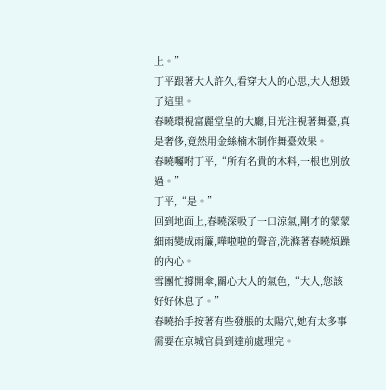上。”
丁平跟著大人許久,看穿大人的心思,大人想毀了這里。
春曉環視富麗堂皇的大廳,目光注視著舞臺,真是奢侈,竟然用金絲楠木制作舞臺效果。
春曉囑咐丁平,“所有名貴的木料,一根也別放過。”
丁平,“是。”
回到地面上,春曉深吸了一口涼氣,剛才的蒙蒙細雨變成雨簾,嘩啦啦的聲音,洗滌著春曉煩躁的內心。
雪團忙撐開傘,關心大人的氣色,“大人,您該好好休息了。”
春曉抬手按著有些發脹的太陽穴,她有太多事需要在京城官員到達前處理完。